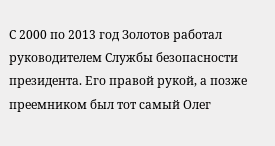С 2000 по 2013 год Золотов работал руководителем Службы безопасности президента. Его правой рукой, а позже преемником был тот самый Олег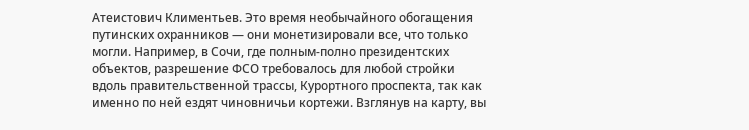Атеистович Климентьев. Это время необычайного обогащения путинских охранников — они монетизировали все, что только могли. Например, в Сочи, где полным-полно президентских объектов, разрешение ФСО требовалось для любой стройки вдоль правительственной трассы, Курортного проспекта, так как именно по ней ездят чиновничьи кортежи. Взглянув на карту, вы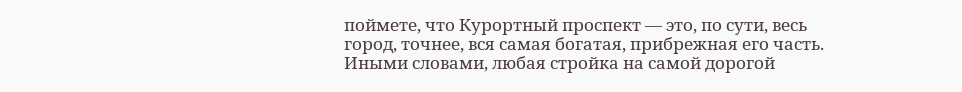поймете, что Курортный проспект — это, по сути, весь город, точнее, вся самая богатая, прибрежная его часть. Иными словами, любая стройка на самой дорогой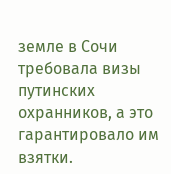земле в Сочи требовала визы путинских охранников, а это гарантировало им взятки.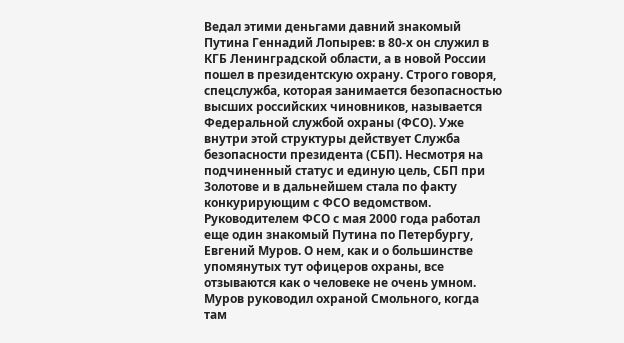Ведал этими деньгами давний знакомый Путина Геннадий Лопырев: в 80-х он служил в КГБ Ленинградской области, а в новой России пошел в президентскую охрану. Строго говоря, спецслужба, которая занимается безопасностью высших российских чиновников, называется Федеральной службой охраны (ФСО). Уже внутри этой структуры действует Служба безопасности президента (СБП). Несмотря на подчиненный статус и единую цель, СБП при Золотове и в дальнейшем стала по факту конкурирующим с ФСО ведомством. Руководителем ФСО с мая 2000 года работал еще один знакомый Путина по Петербургу, Евгений Муров. О нем, как и о большинстве упомянутых тут офицеров охраны, все отзываются как о человеке не очень умном. Муров руководил охраной Смольного, когда там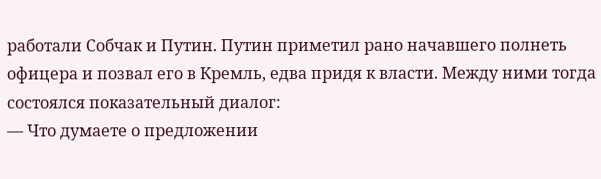работали Собчак и Путин. Путин приметил рано начавшего полнеть офицера и позвал его в Кремль, едва придя к власти. Между ними тогда состоялся показательный диалог:
— Что думаете о предложении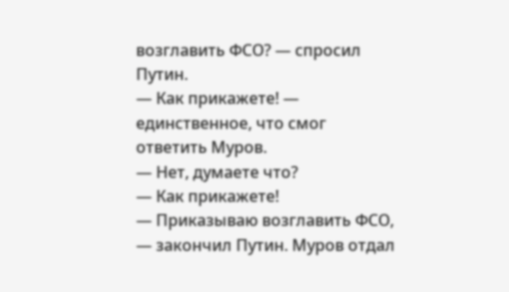возглавить ФСО? — спросил Путин.
— Как прикажете! — единственное, что смог ответить Муров.
— Нет, думаете что?
— Как прикажете!
— Приказываю возглавить ФСО, — закончил Путин. Муров отдал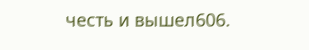честь и вышел606.